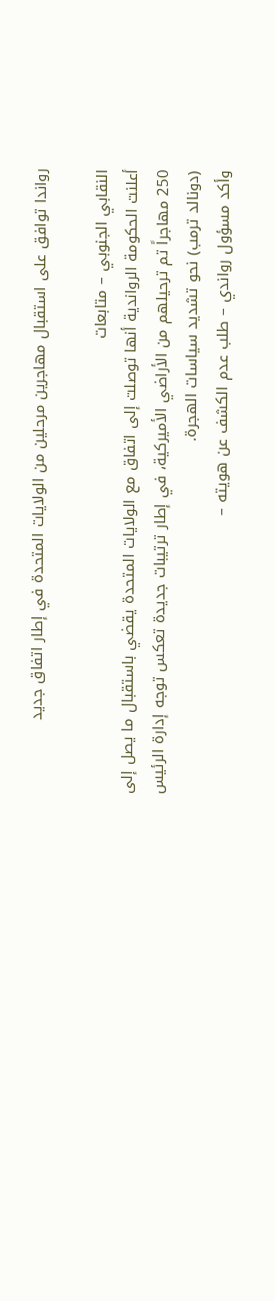رواندا توافق على استقبال مهاجرين مرحلين من الولايات المتحدة في إطار اتفاق جديد

النقابي الجنوبي – متابعات
أعلنت الحكومة الرواندية أنها توصلت إلى اتفاق مع الولايات المتحدة يقضي باستقبال ما يصل إلى 250 مهاجراً تم ترحيلهم من الأراضي الأميركية، في إطار ترتيبات جديدة تعكس توجه إدارة الرئيس (دونالد ترمب) نحو تشديد سياسات الهجرة.
وأكد مسؤول رواندي – طلب عدم الكشف عن هويته –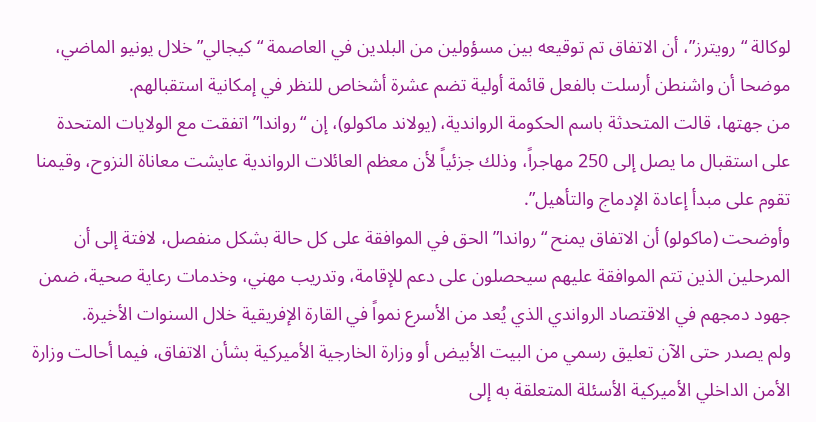لوكالة “رويترز”، أن الاتفاق تم توقيعه بين مسؤولين من البلدين في العاصمة “كيجالي” خلال يونيو الماضي، موضحا أن واشنطن أرسلت بالفعل قائمة أولية تضم عشرة أشخاص للنظر في إمكانية استقبالهم.
من جهتها، قالت المتحدثة باسم الحكومة الرواندية، (يولاند ماكولو)، إن “رواندا” اتفقت مع الولايات المتحدة على استقبال ما يصل إلى 250 مهاجراً، وذلك جزئياً لأن معظم العائلات الرواندية عايشت معاناة النزوح، وقيمنا تقوم على مبدأ إعادة الإدماج والتأهيل”.
وأوضحت (ماكولو) أن الاتفاق يمنح “رواندا” الحق في الموافقة على كل حالة بشكل منفصل، لافتة إلى أن المرحلين الذين تتم الموافقة عليهم سيحصلون على دعم للإقامة، وتدريب مهني، وخدمات رعاية صحية، ضمن جهود دمجهم في الاقتصاد الرواندي الذي يُعد من الأسرع نمواً في القارة الإفريقية خلال السنوات الأخيرة.
ولم يصدر حتى الآن تعليق رسمي من البيت الأبيض أو وزارة الخارجية الأميركية بشأن الاتفاق، فيما أحالت وزارة الأمن الداخلي الأميركية الأسئلة المتعلقة به إلى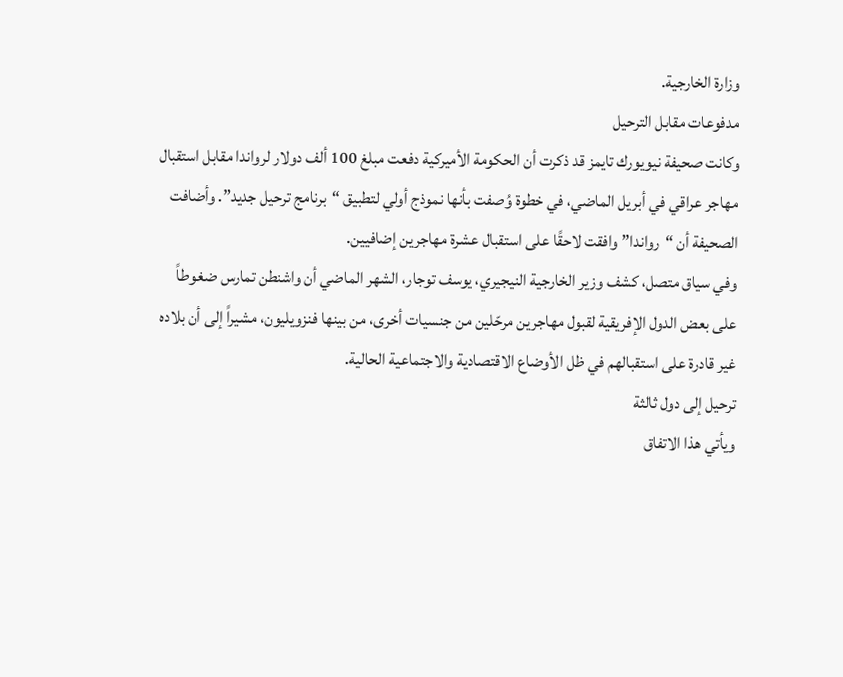وزارة الخارجية.
مدفوعات مقابل الترحيل
وكانت صحيفة نيويورك تايمز قد ذكرت أن الحكومة الأميركية دفعت مبلغ 100 ألف دولار لرواندا مقابل استقبال مهاجر عراقي في أبريل الماضي، في خطوة وُصفت بأنها نموذج أولي لتطبيق “برنامج ترحيل جديد”. وأضافت الصحيفة أن “رواندا” وافقت لاحقًا على استقبال عشرة مهاجرين إضافيين.
وفي سياق متصل، كشف وزير الخارجية النيجيري، يوسف توجار، الشهر الماضي أن واشنطن تمارس ضغوطاً على بعض الدول الإفريقية لقبول مهاجرين مرحّلين من جنسيات أخرى، من بينها فنزويليون، مشيراً إلى أن بلاده غير قادرة على استقبالهم في ظل الأوضاع الاقتصادية والاجتماعية الحالية.
ترحيل إلى دول ثالثة
ويأتي هذا الاتفاق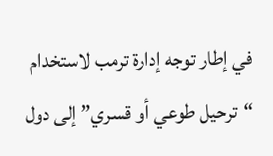في إطار توجه إدارة ترمب لاستخدام “ترحيل طوعي أو قسري” إلى دول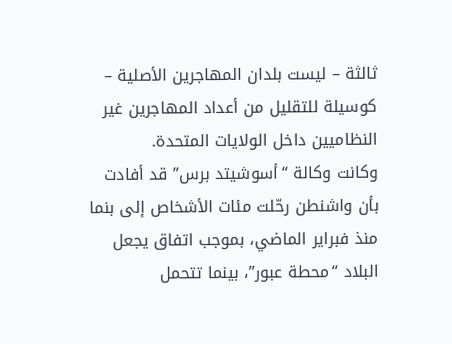ثالثة – ليست بلدان المهاجرين الأصلية – كوسيلة للتقليل من أعداد المهاجرين غير النظاميين داخل الولايات المتحدة.
وكانت وكالة “أسوشيتد برس” قد أفادت بأن واشنطن رحّلت مئات الأشخاص إلى بنما منذ فبراير الماضي، بموجب اتفاق يجعل البلاد “محطة عبور”، بينما تتحمل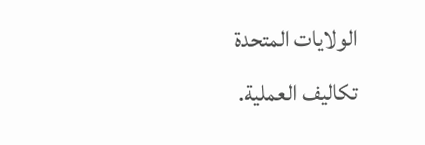الولايات المتحدة تكاليف العملية.